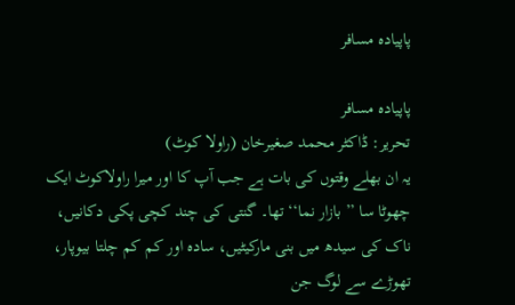پاپیادہ مسافر

پاپیادہ مسافر
تحریر: ڈاکٹر محمد صغیرخان (راولا کوٹ)
یہ ان بھلے وقتوں کی بات ہے جب آپ کا اور میرا راولاکوٹ ایک چھوٹا سا ’’ بازار نما‘‘ تھا۔ گنتی کی چند کچی پکی دکانیں، ناک کی سیدھ میں بنی مارکیٹیں، سادہ اور کم کم چلتا بیوپار، تھوڑے سے لوگ جن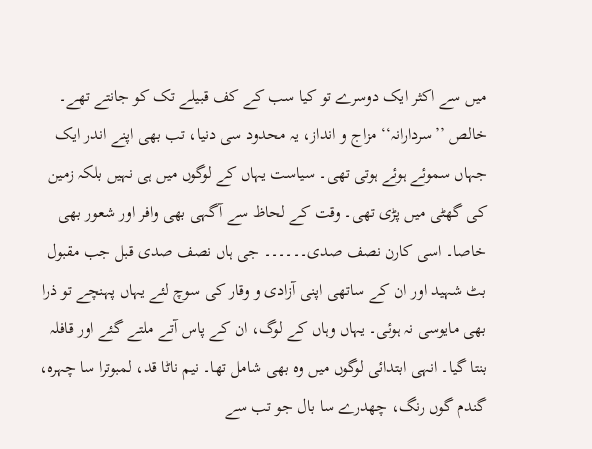میں سے اکثر ایک دوسرے تو کیا سب کے کف قبیلے تک کو جانتے تھے۔ خالص ’’سردارانہ‘‘ مزاج و انداز، یہ محدود سی دنیا، تب بھی اپنے اندر ایک جہاں سموئے ہوئے ہوتی تھی۔ سیاست یہاں کے لوگوں میں ہی نہیں بلکہ زمین کی گھٹی میں پڑی تھی۔ وقت کے لحاظ سے آگہی بھی وافر اور شعور بھی خاصا۔ اسی کارن نصف صدی۔۔۔۔۔۔ جی ہاں نصف صدی قبل جب مقبول بٹ شہید اور ان کے ساتھی اپنی آزادی و وقار کی سوچ لئے یہاں پہنچے تو ذرا بھی مایوسی نہ ہوئی۔ یہاں وہاں کے لوگ، ان کے پاس آتے ملتے گئے اور قافلہ بنتا گیا۔ انہی ابتدائی لوگوں میں وہ بھی شامل تھا۔ نیم ناٹا قد، لمبوترا سا چہرہ، گندم گوں رنگ، چھدرے سا بال جو تب سے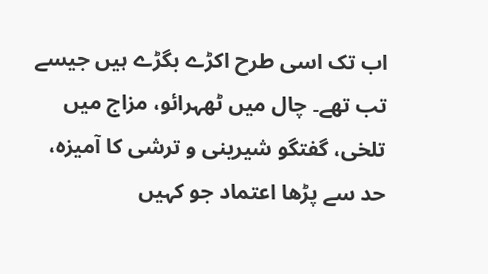اب تک اسی طرح اکڑے بگڑے ہیں جیسے تب تھے۔ چال میں ٹھہرائو، مزاج میں تلخی، گفتگو شیرینی و ترشی کا آمیزہ، حد سے پڑھا اعتماد جو کہیں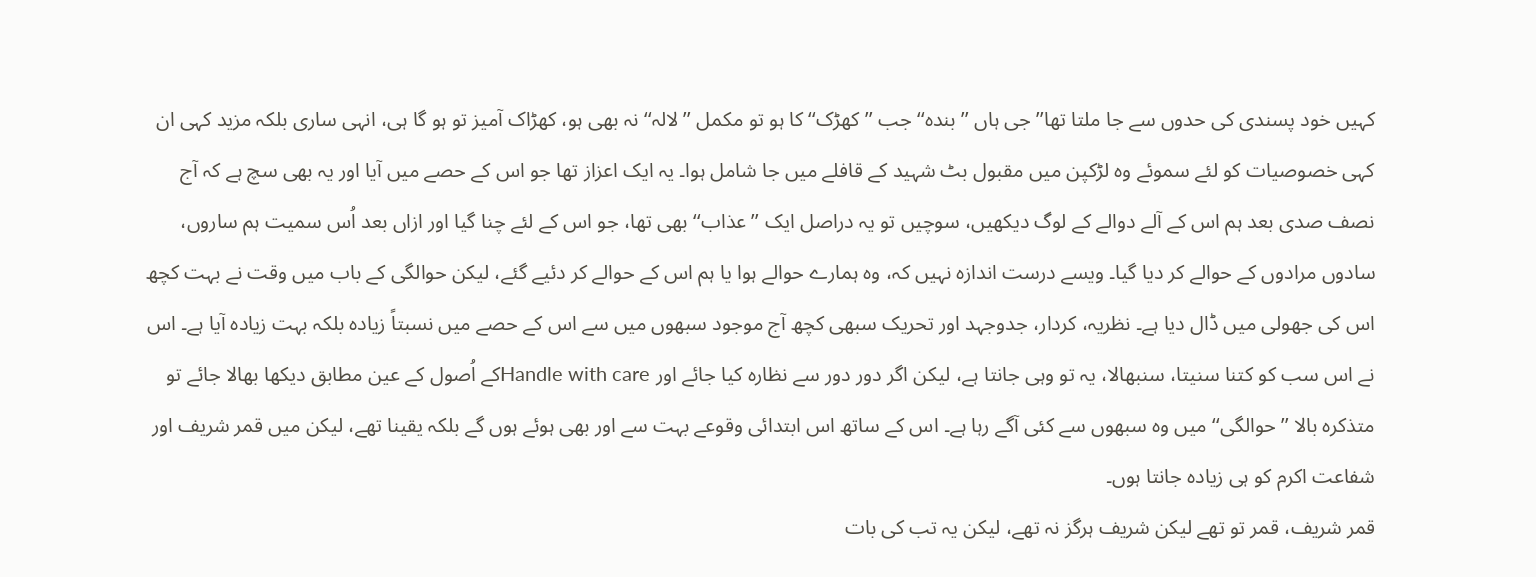کہیں خود پسندی کی حدوں سے جا ملتا تھا’’ جی ہاں ’’ بندہ‘‘ جب ’’ کھڑک‘‘ کا ہو تو مکمل ’’ لالہ‘‘ نہ بھی ہو، کھڑاک آمیز تو ہو گا ہی، انہی ساری بلکہ مزید کہی ان کہی خصوصیات کو لئے سموئے وہ لڑکپن میں مقبول بٹ شہید کے قافلے میں جا شامل ہوا۔ یہ ایک اعزاز تھا جو اس کے حصے میں آیا اور یہ بھی سچ ہے کہ آج نصف صدی بعد ہم اس کے آلے دوالے کے لوگ دیکھیں، سوچیں تو یہ دراصل ایک ’’ عذاب‘‘ بھی تھا، جو اس کے لئے چنا گیا اور ازاں بعد اُس سمیت ہم ساروں، سادوں مرادوں کے حوالے کر دیا گیا۔ ویسے درست اندازہ نہیں کہ، وہ ہمارے حوالے ہوا یا ہم اس کے حوالے کر دئیے گئے، لیکن حوالگی کے باب میں وقت نے بہت کچھ اس کی جھولی میں ڈال دیا ہے۔ نظریہ، کردار، جدوجہد اور تحریک سبھی کچھ آج موجود سبھوں میں سے اس کے حصے میں نسبتاً زیادہ بلکہ بہت زیادہ آیا ہے۔ اس نے اس سب کو کتنا سنیتا، سنبھالا، یہ تو وہی جانتا ہے، لیکن اگر دور دور سے نظارہ کیا جائے اور Handle with careکے اُصول کے عین مطابق دیکھا بھالا جائے تو متذکرہ بالا ’’ حوالگی‘‘ میں وہ سبھوں سے کئی آگے رہا ہے۔ اس کے ساتھ اس ابتدائی وقوعے بہت سے اور بھی ہوئے ہوں گے بلکہ یقینا تھے، لیکن میں قمر شریف اور شفاعت اکرم کو ہی زیادہ جانتا ہوں۔
قمر شریف، قمر تو تھے لیکن شریف ہرگز نہ تھے، لیکن یہ تب کی بات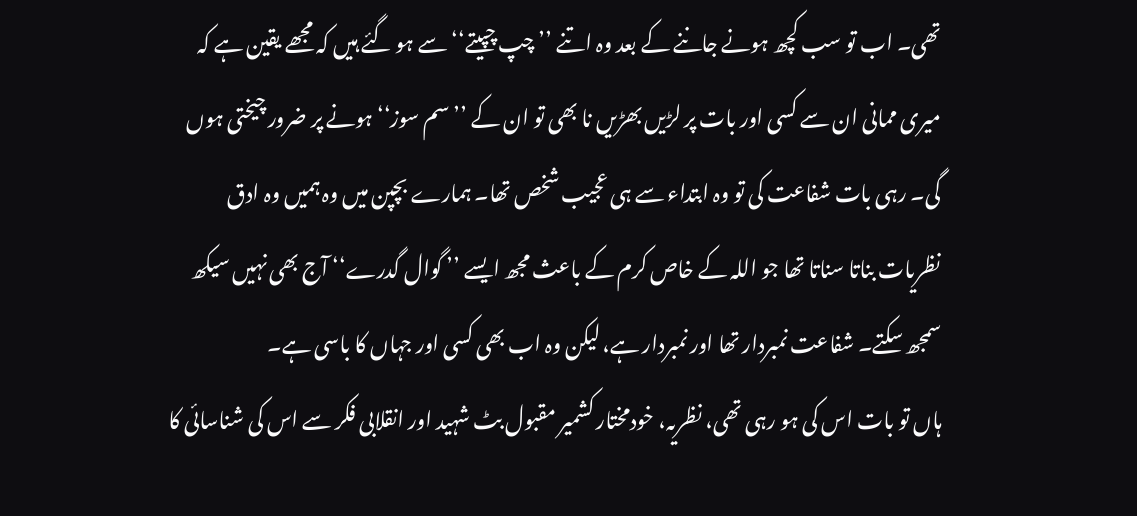تھی۔ اب تو سب کچھ ہونے جاننے کے بعد وہ اتنے ’’ چپ چپیتے‘‘ سے ہو گئے ہیں کہ مجھے یقین ہے کہ میری ممانی ان سے کسی اور بات پر لڑیں بھڑیں نا بھی تو ان کے ’’ سم سوز‘‘ ہونے پر ضرور چیختی ہوں گی۔ رہی بات شفاعت کی تو وہ ابتداء سے ہی عجیب شخص تھا۔ ہمارے بچپن میں وہ ہمیں وہ ادق نظریات بناتا سناتا تھا جو اللہ کے خاص کرم کے باعث مجھ ایسے ’’ گوال گدرے‘‘ آج بھی نہیں سیکھ سمجھ سکتے۔ شفاعت نمبردار تھا اور نمبردار ہے، لیکن وہ اب بھی کسی اور جہاں کا باسی ہے۔
ہاں تو بات اس کی ہو رہی تھی، نظریہ، خودمختار کشمیر مقبول بٹ شہید اور انقلابی فکر سے اس کی شناسائی کا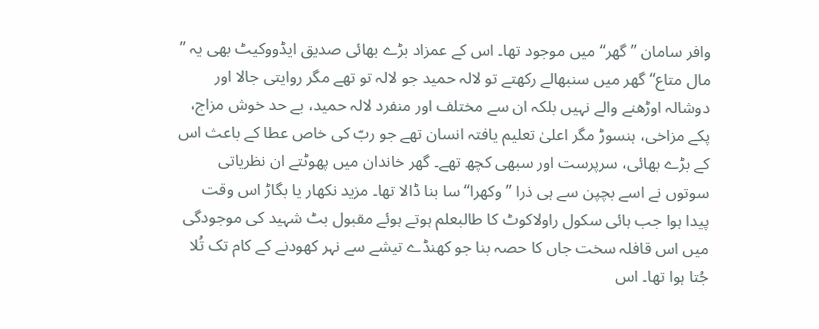وافر سامان ’’ گھر‘‘ میں موجود تھا۔ اس کے عمزاد بڑے بھائی صدیق ایڈووکیٹ بھی یہ ’’ مال متاع‘‘ گھر میں سنبھالے رکھتے تو لالہ حمید جو لالہ تو تھے مگر روایتی جالا اور دوشالہ اوڑھنے والے نہیں بلکہ ان سے مختلف اور منفرد لالہ حمید، بے حد خوش مزاج، پکے مزاخی، ہنسوڑ مگر اعلیٰ تعلیم یافتہ انسان تھے جو ربّ کی خاص عطا کے باعث اس کے بڑے بھائی، سرپرست اور سبھی کچھ تھے۔ گھر خاندان میں پھوٹتے ان نظریاتی سوتوں نے اسے بچپن سے ہی ذرا ’’ وکھرا‘‘ سا بنا ڈالا تھا۔ مزید نکھار یا بگاڑ اس وقت پیدا ہوا جب ہائی سکول راولاکوٹ کا طالبعلم ہوتے ہوئے مقبول بٹ شہید کی موجودگی میں اس قافلہ سخت جاں کا حصہ بنا جو کھنڈے تیشے سے نہر کھودنے کے کام تک تُلا جُتا ہوا تھا۔ اس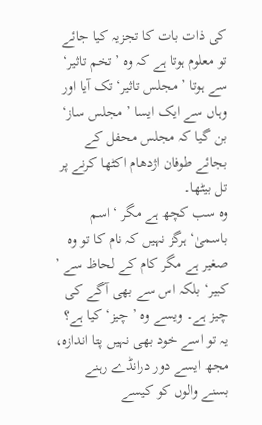کی ذات بات کا تجزیہ کیا جائے تو معلوم ہوتا ہے کہ وہ ’ تخم تاثیر‘ سے ہوتا ’ مجلس تاثیر‘ تک آیا اور وہاں سے ایک ایسا ’ مجلس ساز‘ بن گیا کہ مجلس محفل کے بجائے طوفان اژدھام اکٹھا کرنے پر تل بیٹھا۔
وہ سب کچھ ہے مگر ‘ اسم باسمیٰ‘ ہرگز نہیں کہ نام کا تو وہ صغیر ہے مگر کام کے لحاظ سے ’ کبیر‘ بلکہ اس سے بھی آگے کی چیز ہے۔ ویسے وہ ’ چیز‘ کیا ہے؟ یہ تو اسے خود بھی نہیں پتا اندازہ، مجھ ایسے دور درانڈے رہنے بسنے والوں کو کیسے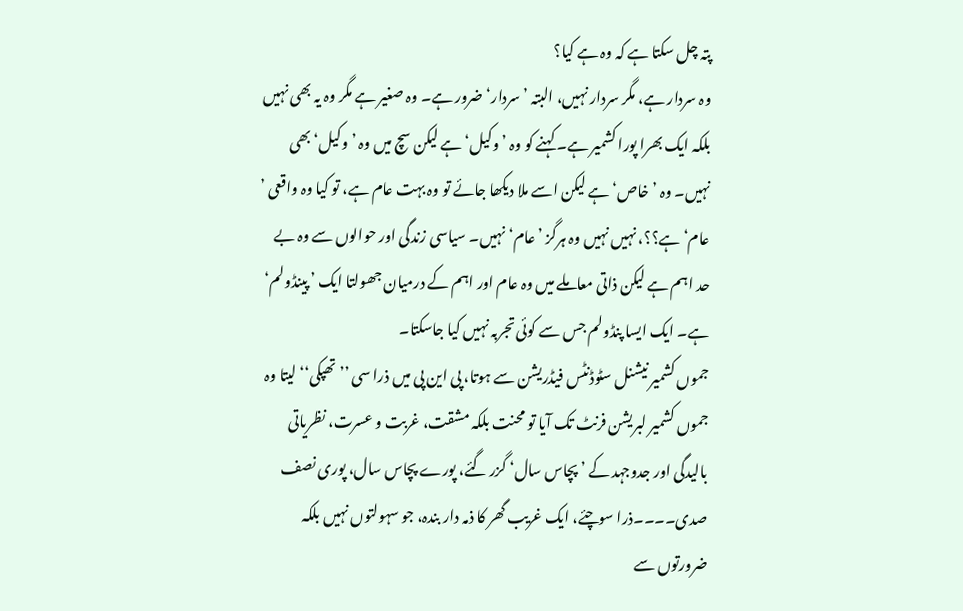پتہ چل سکتا ہے کہ وہ ہے کیا؟
وہ سردار ہے، مگر سردار نہیں، البتہ ’ سردار‘ ضرور ہے۔ وہ صغیر ہے مگر وہ یہ بھی نہیں بلکہ ایک بھرا پورا کشمیر ہے۔ کہنے کو وہ ’ وکیل‘ ہے لیکن سچ میں وہ ’ وکیل‘ بھی نہیں۔ وہ ’ خاص‘ ہے لیکن اسے ملا دیکھا جائے تو وہ بہت عام ہے، تو کیا وہ واقعی ’ عام‘ ہے؟؟، نہیں نہیں وہ ہرگز ’ عام‘ نہیں۔ سیاسی زندگی اور حوالوں سے وہ بے حد اہم ہے لیکن ذاتی معاملے میں وہ عام اور اہم کے درمیان جھولتا ایک ’ پینڈولم‘ ہے۔ ایک ایسا پنڈولم جس سے کوئی تجربہ نہیں کیا جاسکتا۔
جموں کشمیر نیشنل سٹوڈنٹس فیڈریشن سے ہوتا، پی این پی میں ذرا سی ’’ تھپکی‘‘ لیتا وہ جموں کشمیر لبریشن فرنٹ تک آیا تو محنت بلکہ مشقت، غربت و عسرت، نظریاتی بالیدگی اور جدوجہد کے ’ پچاس سال‘ گزر گئے، پورے پچاس سال، پوری نصف صدی۔۔۔۔ذرا سوچئے، ایک غریب گھر کا ذمہ دار بندہ، جو سہولتوں نہیں بلکہ ضرورتوں سے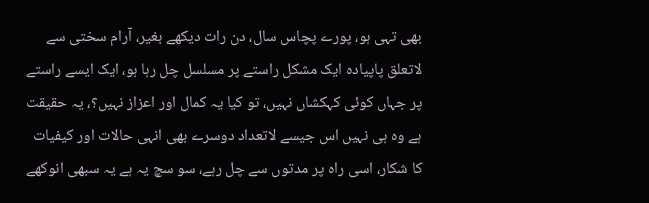بھی تہی ہو، پورے پچاس سال، دن رات دیکھے بغیر، آرام سختی سے لاتعلق پاپیادہ ایک مشکل راستے پر مسلسل چل رہا ہو، ایک ایسے راستے پر جہاں کوئی کہکشاں نہیں، تو کیا یہ کمال اور اعزاز نہیں؟، یہ حقیقت ہے وہ ہی نہیں اس جیسے لاتعداد دوسرے بھی انہی حالات اور کیفیات کا شکار، اسی راہ پر مدتوں سے چل رہے، سو سچ یہ ہے یہ سبھی انوکھے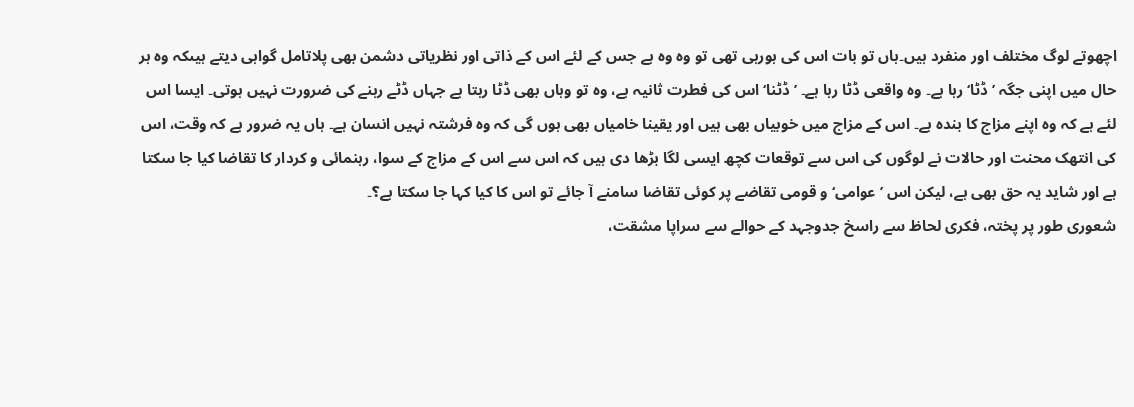اچھوتے لوگ مختلف اور منفرد ہیں۔ہاں تو بات اس کی ہورہی تھی تو وہ وہ ہے جس کے لئے اس کے ذاتی اور نظریاتی دشمن بھی پلاتامل گواہی دیتے ہیںکہ وہ ہر حال میں اپنی جگہ ’ ڈٹا‘ رہا ہے۔ وہ واقعی ڈٹا رہا ہے۔ ’ ڈٹنا‘ اس کی فطرت ثانیہ ہے، وہ تو وہاں بھی ڈٹا رہتا ہے جہاں ڈٹے رہنے کی ضرورت نہیں ہوتی۔ ایسا اس لئے ہے کہ وہ اپنے مزاج کا بندہ ہے۔ اس کے مزاج میں خوبیاں بھی ہیں اور یقینا خامیاں بھی ہوں گی کہ وہ فرشتہ نہیں انسان ہے۔ ہاں یہ ضرور ہے کہ وقت، اس کی انتھک محنت اور حالات نے لوگوں کی اس سے توقعات کچھ ایسی لگا بڑھا دی ہیں کہ اس سے اس کے مزاج کے سوا، رہنمائی و کردار کا تقاضا کیا جا سکتا ہے اور شاید یہ حق بھی ہے، لیکن اس ’ عوامی‘ و قومی تقاضے پر کوئی تقاضا سامنے آ جائے تو اس کا کیا کہا جا سکتا ہے؟۔
شعوری طور پر پختہ، فکری لحاظ سے راسخ جدوجہد کے حوالے سے سراپا مشقت،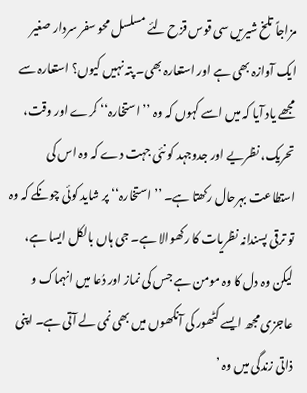مزاجاً تلخ شیریں سی قوس قزح لئے مسلسل محو سفر سردار صغیر ایک آوازہ بھی ہے اور استعارہ بھی۔ پتہ نہیں کیوں؟ استعارہ سے مجھے یاد آیا کہ میں اسے کہوں کہ وہ ’’ استخارہ‘‘ کرے اور وقت، تحریک، نظریے اور جدوجہد کو نئی جہت دے کہ وہ اس کی استطاعت بہرحال رکھتا ہے۔ ’’ استخارہ‘‘ پر شاید کوئی چونکے کہ وہ تو ترقی پسندانہ نظریات کا رکھوالا ہے۔ جی ہاں بالکل ایسا ہے، لیکن وہ دل کا وہ مومن ہے جس کی نماز اور دُعا میں انہماک و عاجزی مجھ ایسے کٹھور کی آنکھوں میں بھی نمی لے آتی ہے۔ اپنی ذاتی زندگی میں وہ ’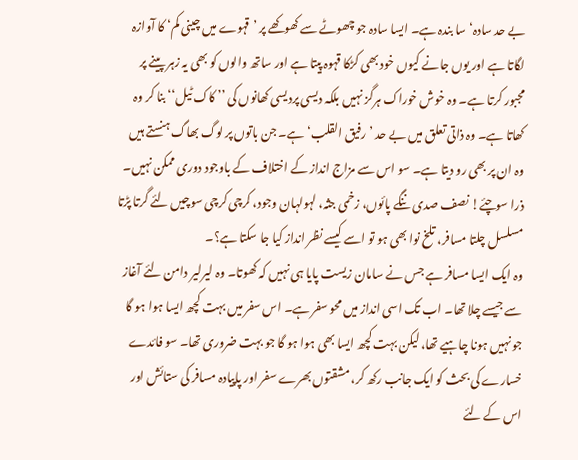بے حد سادہ‘ سا بندہ ہے۔ ایسا سادہ جو چھوٹے سے کھوکھے پر ’ قہوے میں چینی کم‘ کا آوازہ لگاتا ہے اور یوں جانے کیوں خود بھی کڑکا قہوہ پیتا ہے اور ساتھ والوں کو بھی یہ زہر پینے پر مجبور کرتا ہے۔ وہ خوش خوراک ہرگز نہیں بلکہ دیسی پردیسی کھانوں کی ’’ کاک ٹیل‘‘ بنا کر وہ کھاتا ہے۔ وہ ذاتی تعلق میں بے حد ’ رفیق القلب‘ ہے۔ جن باتوں پر لوگ بھاگ ہنستے ہیں وہ ان پر بھی رو دیتا ہے۔ سو اس سے مزاج انداز کے اختلاف کے باوجود دوری ممکن نہیں۔
ذرا سوچئے! نصف صدی ننگے پائوں، زخمی جثہ، لہولہان وجود، کرچی کرچی سوچیں لئے گرتا پڑتا مسلسل چلتا مسافر، تلخ نوا بھی ہو تو اسے کیسے نظر انداز کیا جا سکتا ہے؟۔
وہ ایک ایسا مسافر ہے جس نے سامان زیست پایا ہی نہیں کہ کھوتا۔ وہ لیرلیر دامن لئے آغاز سے جیسے چلا تھا۔ اب تک اسی انداز میں محو سفر ہے۔ اس سفر میں بہت کچھ ایسا ہوا ہو گا جو نہیں ہونا چاہیے تھا، لیکن بہت کچھ ایسا بھی ہوا ہو گا جو بہت ضروری تھا۔ سو فائدے خسارے کی بحث کو ایک جانب رکھ کر، مشقتوں بھرے سفر اور پاپیادہ مسافر کی ستائش اور اس کے لئے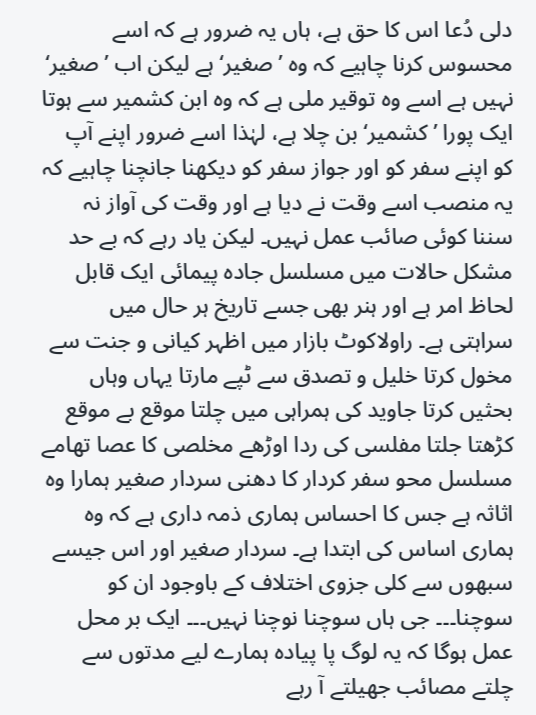دلی دُعا اس کا حق ہے، ہاں یہ ضرور ہے کہ اسے محسوس کرنا چاہیے کہ وہ ’ صغیر‘ ہے لیکن اب ’ صغیر‘ نہیں ہے اسے وہ توقیر ملی ہے کہ وہ ابن کشمیر سے ہوتا ایک پورا ’ کشمیر‘ بن چلا ہے، لہٰذا اسے ضرور اپنے آپ کو اپنے سفر کو اور جواز سفر کو دیکھنا جانچنا چاہیے کہ یہ منصب اسے وقت نے دیا ہے اور وقت کی آواز نہ سننا کوئی صائب عمل نہیں۔ لیکن یاد رہے کہ بے حد مشکل حالات میں مسلسل جادہ پیمائی ایک قابل لحاظ امر ہے اور ہنر بھی جسے تاریخ ہر حال میں سراہتی ہے۔ راولاکوٹ بازار میں اظہر کیانی و جنت سے مخول کرتا خلیل و تصدق سے ٹپے مارتا یہاں وہاں بحثیں کرتا جاوید کی ہمراہی میں چلتا موقع بے موقع کڑھتا جلتا مفلسی کی ردا اوڑھے مخلصی کا عصا تھامے مسلسل محو سفر کردار کا دھنی سردار صغیر ہمارا وہ اثاثہ ہے جس کا احساس ہماری ذمہ داری ہے کہ وہ ہماری اساس کی ابتدا ہے۔ سردار صغیر اور اس جیسے سبھوں سے کلی جزوی اختلاف کے باوجود ان کو سوچنا۔۔۔ جی ہاں سوچنا نوچنا نہیں۔۔۔ ایک بر محل عمل ہوگا کہ یہ لوگ پا پیادہ ہمارے لیے مدتوں سے چلتے مصائب جھیلتے آ رہے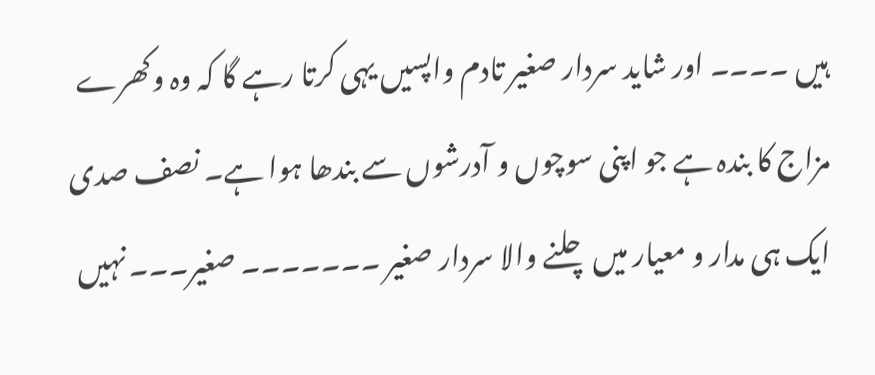ہیں ۔۔۔۔ اور شاید سردار صغیر تادم واپسیں یہی کرتا رہے گا کہ وہ وکھرے مزاج کا بندہ ہے جو اپنی سوچوں و آدرشوں سے بندھا ہوا ہے۔ نصف صدی ایک ہی مدار و معیار میں چلنے والا سردار صغیر ۔۔۔۔۔۔۔ صغیر۔۔۔ نہیں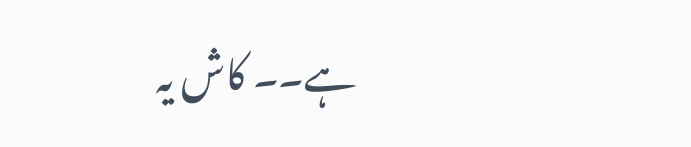ہے۔۔ کاش یہ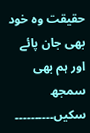حقیقت وہ خود بھی جان پائے اور ہم بھی سمجھ سکیں۔۔۔۔۔۔۔۔۔۔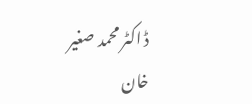ڈ اکٹر محمد صغیر خان